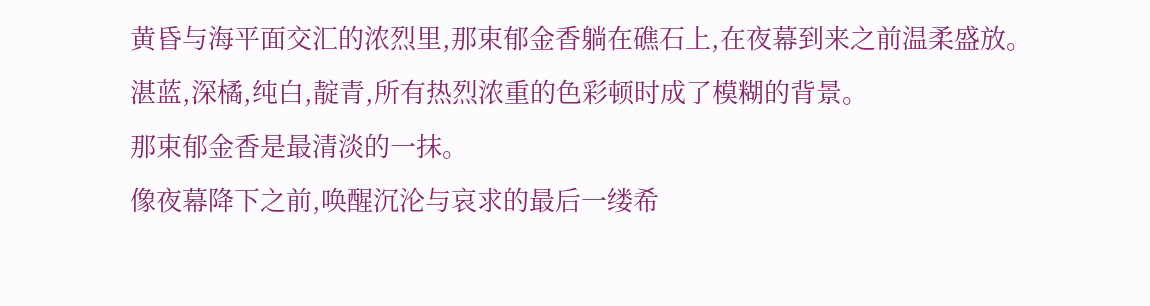黄昏与海平面交汇的浓烈里,那束郁金香躺在礁石上,在夜幕到来之前温柔盛放。
湛蓝,深橘,纯白,靛青,所有热烈浓重的色彩顿时成了模糊的背景。
那束郁金香是最清淡的一抹。
像夜幕降下之前,唤醒沉沦与哀求的最后一缕希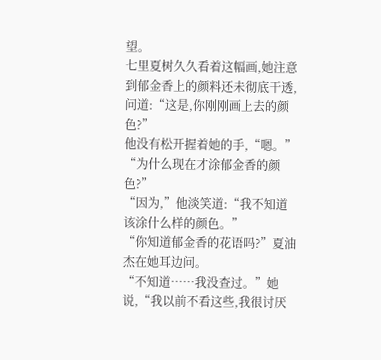望。
七里夏树久久看着这幅画,她注意到郁金香上的颜料还未彻底干透,问道:“这是,你刚刚画上去的颜色?”
他没有松开握着她的手,“嗯。”
“为什么现在才涂郁金香的颜色?”
“因为,”他淡笑道:“我不知道该涂什么样的颜色。”
“你知道郁金香的花语吗?”夏油杰在她耳边问。
“不知道……我没查过。”她说,“我以前不看这些,我很讨厌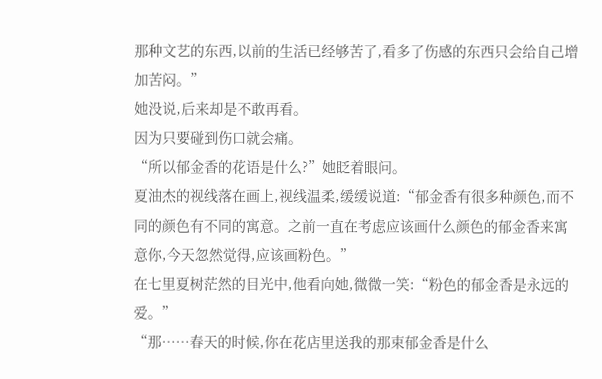那种文艺的东西,以前的生活已经够苦了,看多了伤感的东西只会给自己增加苦闷。”
她没说,后来却是不敢再看。
因为只要碰到伤口就会痛。
“所以郁金香的花语是什么?”她眨着眼问。
夏油杰的视线落在画上,视线温柔,缓缓说道:“郁金香有很多种颜色,而不同的颜色有不同的寓意。之前一直在考虑应该画什么颜色的郁金香来寓意你,今天忽然觉得,应该画粉色。”
在七里夏树茫然的目光中,他看向她,微微一笑:“粉色的郁金香是永远的爱。”
“那……春天的时候,你在花店里送我的那束郁金香是什么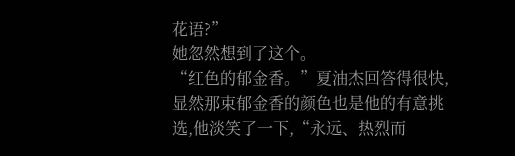花语?”
她忽然想到了这个。
“红色的郁金香。”夏油杰回答得很快,显然那束郁金香的颜色也是他的有意挑选,他淡笑了一下,“永远、热烈而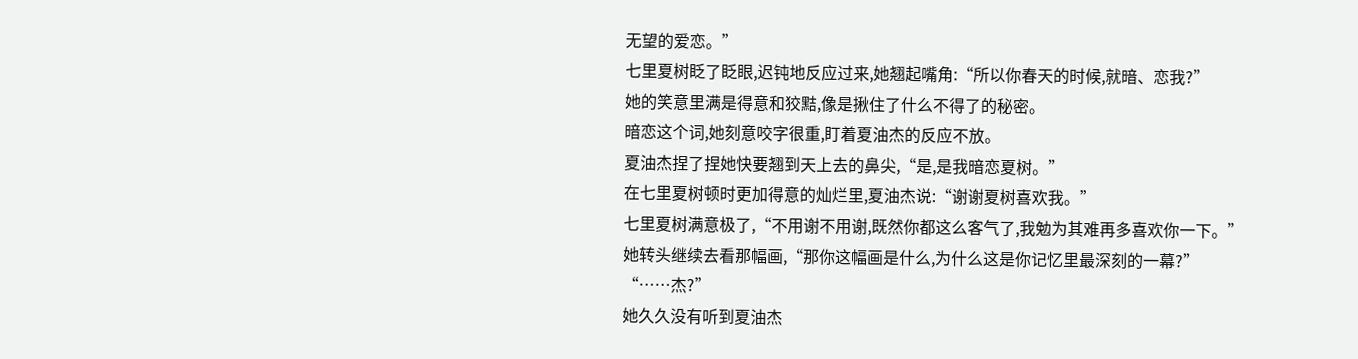无望的爱恋。”
七里夏树眨了眨眼,迟钝地反应过来,她翘起嘴角:“所以你春天的时候,就暗、恋我?”
她的笑意里满是得意和狡黠,像是揪住了什么不得了的秘密。
暗恋这个词,她刻意咬字很重,盯着夏油杰的反应不放。
夏油杰捏了捏她快要翘到天上去的鼻尖,“是,是我暗恋夏树。”
在七里夏树顿时更加得意的灿烂里,夏油杰说:“谢谢夏树喜欢我。”
七里夏树满意极了,“不用谢不用谢,既然你都这么客气了,我勉为其难再多喜欢你一下。”
她转头继续去看那幅画,“那你这幅画是什么,为什么这是你记忆里最深刻的一幕?”
“……杰?”
她久久没有听到夏油杰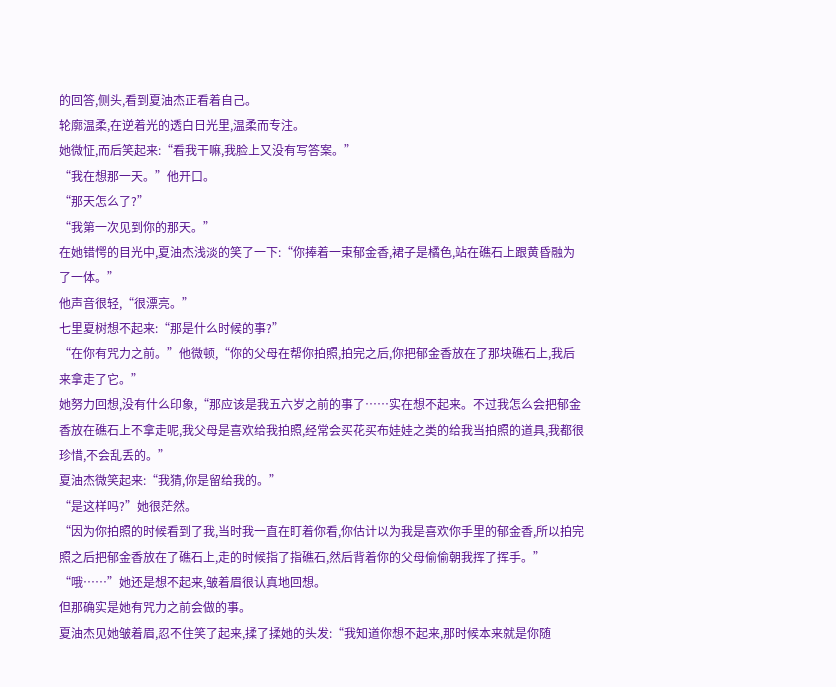的回答,侧头,看到夏油杰正看着自己。
轮廓温柔,在逆着光的透白日光里,温柔而专注。
她微怔,而后笑起来:“看我干嘛,我脸上又没有写答案。”
“我在想那一天。”他开口。
“那天怎么了?”
“我第一次见到你的那天。”
在她错愕的目光中,夏油杰浅淡的笑了一下:“你捧着一束郁金香,裙子是橘色,站在礁石上跟黄昏融为了一体。”
他声音很轻,“很漂亮。”
七里夏树想不起来:“那是什么时候的事?”
“在你有咒力之前。”他微顿,“你的父母在帮你拍照,拍完之后,你把郁金香放在了那块礁石上,我后来拿走了它。”
她努力回想,没有什么印象,“那应该是我五六岁之前的事了……实在想不起来。不过我怎么会把郁金香放在礁石上不拿走呢,我父母是喜欢给我拍照,经常会买花买布娃娃之类的给我当拍照的道具,我都很珍惜,不会乱丢的。”
夏油杰微笑起来:“我猜,你是留给我的。”
“是这样吗?”她很茫然。
“因为你拍照的时候看到了我,当时我一直在盯着你看,你估计以为我是喜欢你手里的郁金香,所以拍完照之后把郁金香放在了礁石上,走的时候指了指礁石,然后背着你的父母偷偷朝我挥了挥手。”
“哦……”她还是想不起来,皱着眉很认真地回想。
但那确实是她有咒力之前会做的事。
夏油杰见她皱着眉,忍不住笑了起来,揉了揉她的头发:“我知道你想不起来,那时候本来就是你随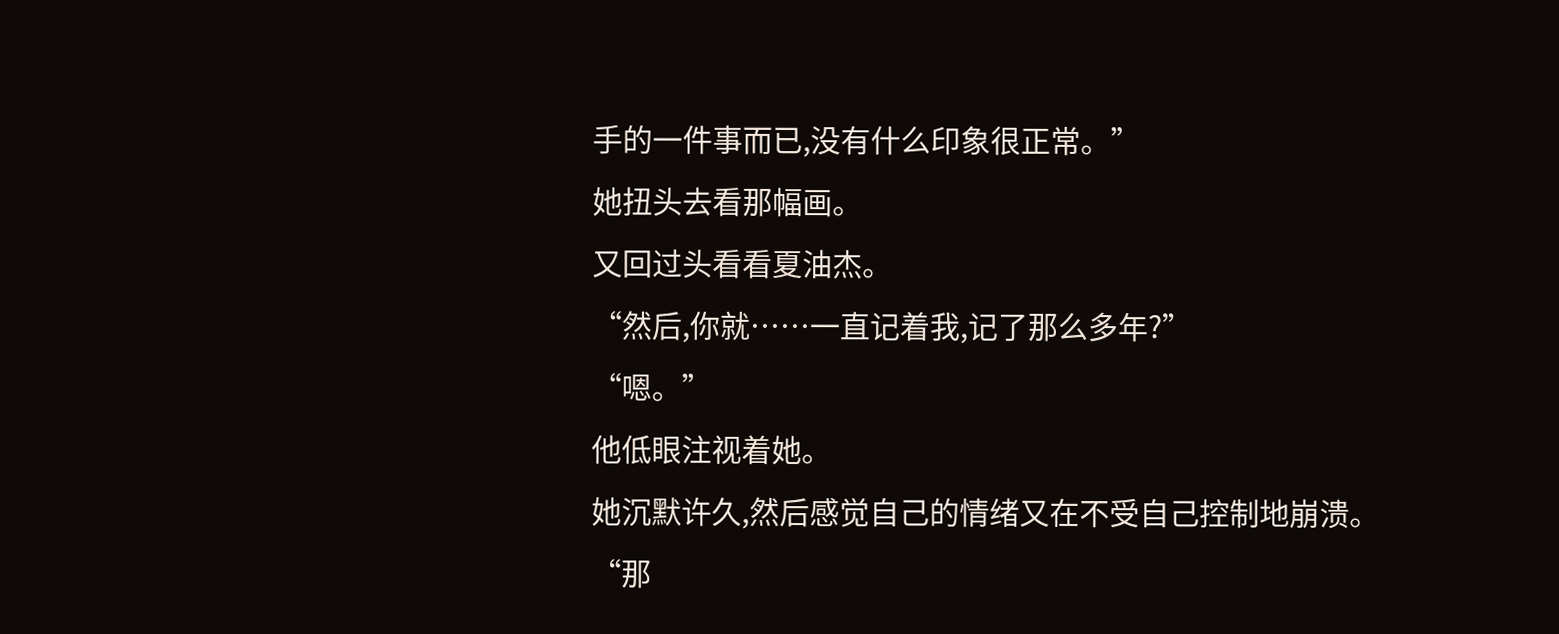手的一件事而已,没有什么印象很正常。”
她扭头去看那幅画。
又回过头看看夏油杰。
“然后,你就……一直记着我,记了那么多年?”
“嗯。”
他低眼注视着她。
她沉默许久,然后感觉自己的情绪又在不受自己控制地崩溃。
“那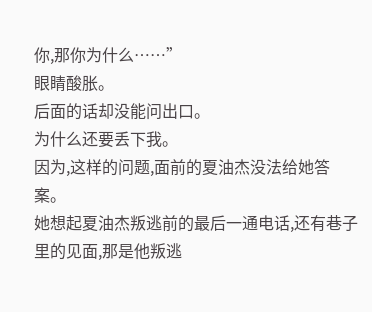你,那你为什么……”
眼睛酸胀。
后面的话却没能问出口。
为什么还要丢下我。
因为,这样的问题,面前的夏油杰没法给她答案。
她想起夏油杰叛逃前的最后一通电话,还有巷子里的见面,那是他叛逃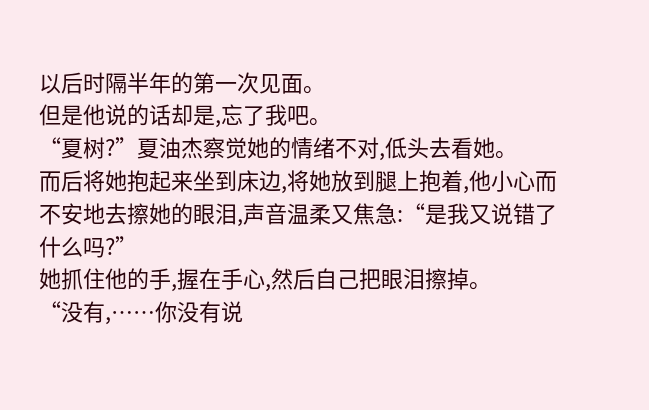以后时隔半年的第一次见面。
但是他说的话却是,忘了我吧。
“夏树?”夏油杰察觉她的情绪不对,低头去看她。
而后将她抱起来坐到床边,将她放到腿上抱着,他小心而不安地去擦她的眼泪,声音温柔又焦急:“是我又说错了什么吗?”
她抓住他的手,握在手心,然后自己把眼泪擦掉。
“没有,……你没有说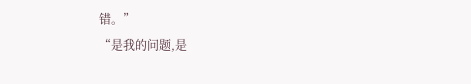错。”
“是我的问题,是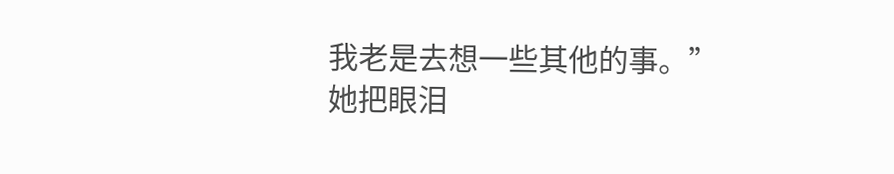我老是去想一些其他的事。”
她把眼泪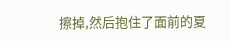擦掉,然后抱住了面前的夏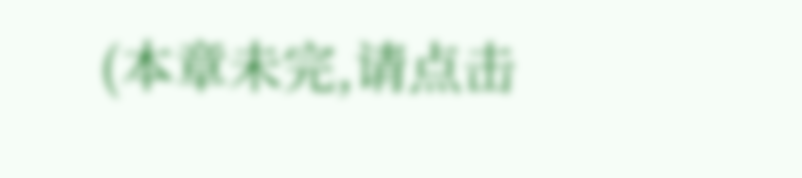(本章未完,请点击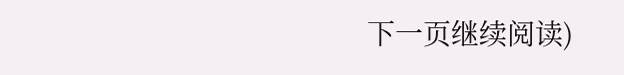下一页继续阅读)